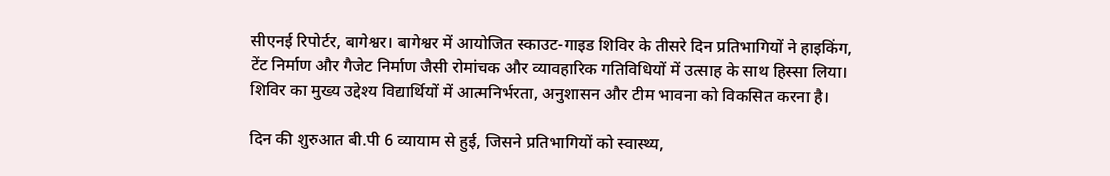सीएनई रिपोर्टर, बागेश्वर। बागेश्वर में आयोजित स्काउट-गाइड शिविर के तीसरे दिन प्रतिभागियों ने हाइकिंग, टेंट निर्माण और गैजेट निर्माण जैसी रोमांचक और व्यावहारिक गतिविधियों में उत्साह के साथ हिस्सा लिया। शिविर का मुख्य उद्देश्य विद्यार्थियों में आत्मनिर्भरता, अनुशासन और टीम भावना को विकसित करना है।

दिन की शुरुआत बी.पी 6 व्यायाम से हुई, जिसने प्रतिभागियों को स्वास्थ्य,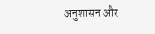अनुशासन और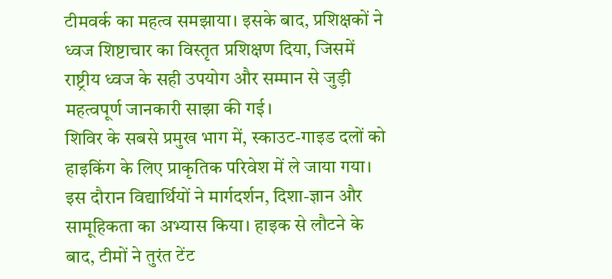टीमवर्क का महत्व समझाया। इसके बाद, प्रशिक्षकों ने ध्वज शिष्टाचार का विस्तृत प्रशिक्षण दिया, जिसमें राष्ट्रीय ध्वज के सही उपयोग और सम्मान से जुड़ी महत्वपूर्ण जानकारी साझा की गई।
शिविर के सबसे प्रमुख भाग में, स्काउट-गाइड दलों को हाइकिंग के लिए प्राकृतिक परिवेश में ले जाया गया। इस दौरान विद्यार्थियों ने मार्गदर्शन, दिशा-ज्ञान और सामूहिकता का अभ्यास किया। हाइक से लौटने के बाद, टीमों ने तुरंत टेंट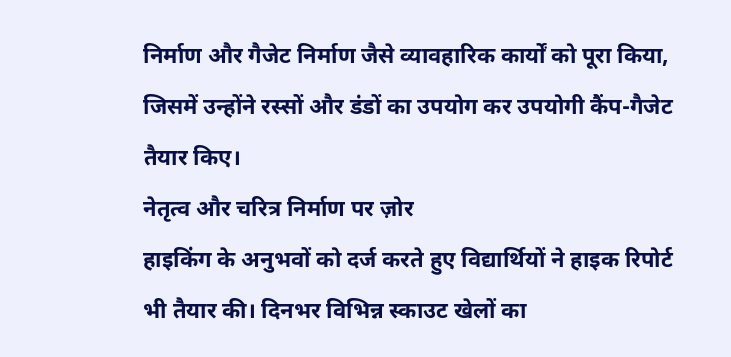निर्माण और गैजेट निर्माण जैसे व्यावहारिक कार्यों को पूरा किया, जिसमें उन्होंने रस्सों और डंडों का उपयोग कर उपयोगी कैंप-गैजेट तैयार किए।
नेतृत्व और चरित्र निर्माण पर ज़ोर
हाइकिंग के अनुभवों को दर्ज करते हुए विद्यार्थियों ने हाइक रिपोर्ट भी तैयार की। दिनभर विभिन्न स्काउट खेलों का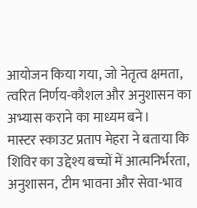आयोजन किया गया, जो नेतृत्व क्षमता, त्वरित निर्णय-कौशल और अनुशासन का अभ्यास कराने का माध्यम बने।
मास्टर स्काउट प्रताप मेहरा ने बताया कि शिविर का उद्देश्य बच्चों में आत्मनिर्भरता, अनुशासन, टीम भावना और सेवा-भाव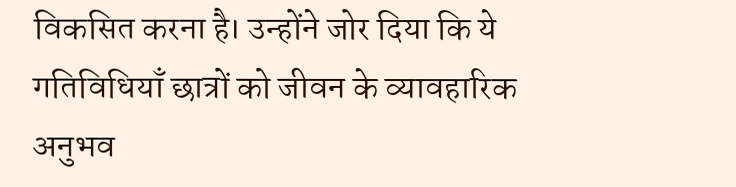विकसित करना है। उन्होंने जोर दिया कि ये गतिविधियाँ छात्रों को जीवन के व्यावहारिक अनुभव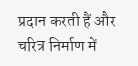प्रदान करती हैं और चरित्र निर्माण में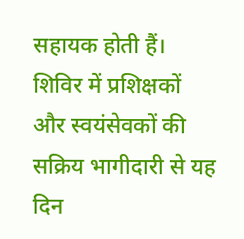सहायक होती हैं। शिविर में प्रशिक्षकों और स्वयंसेवकों की सक्रिय भागीदारी से यह दिन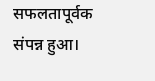सफलतापूर्वक संपन्न हुआ।